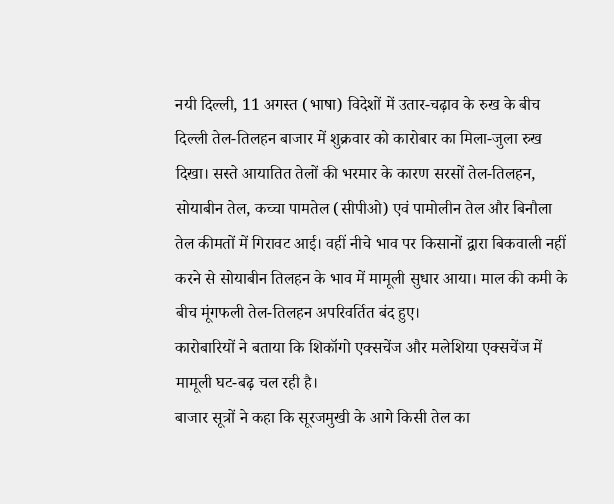नयी दिल्ली, 11 अगस्त (भाषा) विदेशों में उतार-चढ़ाव के रुख के बीच दिल्ली तेल-तिलहन बाजार में शुक्रवार को कारोबार का मिला-जुला रुख दिखा। सस्ते आयातित तेलों की भरमार के कारण सरसों तेल-तिलहन, सोयाबीन तेल, कच्चा पामतेल (सीपीओ) एवं पामोलीन तेल और बिनौला तेल कीमतों में गिरावट आई। वहीं नीचे भाव पर किसानों द्वारा बिकवाली नहीं करने से सोयाबीन तिलहन के भाव में मामूली सुधार आया। माल की कमी के बीच मूंगफली तेल-तिलहन अपरिवर्तित बंद हुए।
कारोबारियों ने बताया कि शिकॉगो एक्सचेंज और मलेशिया एक्सचेंज में मामूली घट-बढ़ चल रही है।
बाजार सूत्रों ने कहा कि सूरजमुखी के आगे किसी तेल का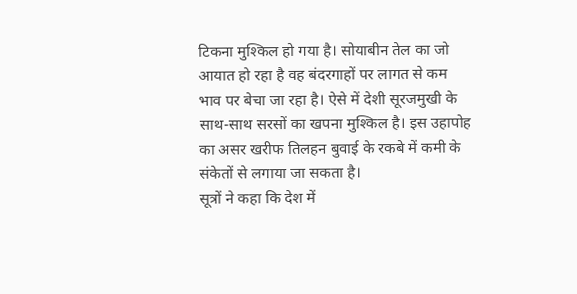टिकना मुश्किल हो गया है। सोयाबीन तेल का जो आयात हो रहा है वह बंदरगाहों पर लागत से कम भाव पर बेचा जा रहा है। ऐसे में देशी सूरजमुखी के साथ-साथ सरसों का खपना मुश्किल है। इस उहापोह का असर खरीफ तिलहन बुवाई के रकबे में कमी के संकेतों से लगाया जा सकता है।
सूत्रों ने कहा कि देश में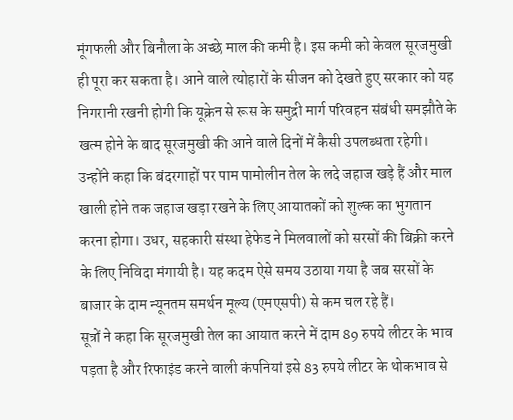मूंगफली और बिनौला के अच्छे माल की कमी है। इस कमी को केवल सूरजमुखी ही पूरा कर सकता है। आने वाले त्योहारों के सीजन को देखते हुए सरकार को यह निगरानी रखनी होगी कि यूक्रेन से रूस के समुद्री मार्ग परिवहन संबंधी समझौते के खत्म होने के बाद सूरजमुखी की आने वाले दिनों में कैसी उपलब्धता रहेगी।
उन्होंने कहा कि बंदरगाहों पर पाम पामोलीन तेल के लदे जहाज खड़े हैं और माल खाली होने तक जहाज खड़ा रखने के लिए आयातकों को शुल्क का भुगतान करना होगा। उधर, सहकारी संस्था हेफेड ने मिलवालों को सरसों की बिक्री करने के लिए निविदा मंगायी है। यह कदम ऐसे समय उठाया गया है जब सरसों के बाजार के दाम न्यूनतम समर्थन मूल्य (एमएसपी) से कम चल रहे हैं।
सूत्रों ने कहा कि सूरजमुखी तेल का आयात करने में दाम 89 रुपये लीटर के भाव पड़ता है और रिफाइंड करने वाली कंपनियां इसे 83 रुपये लीटर के थोकभाव से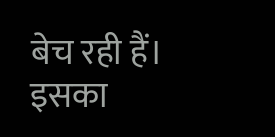बेच रही हैं। इसका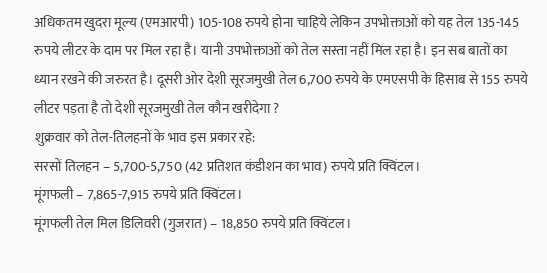अधिकतम खुदरा मूल्य (एमआरपी) 105-108 रुपये होना चाहिये लेकिन उपभोक्ताओं को यह तेल 135-145 रुपये लीटर के दाम पर मिल रहा है। यानी उपभोक्ताओं को तेल सस्ता नहीं मिल रहा है। इन सब बातों का ध्यान रखने की जरुरत है। दूसरी ओर देशी सूरजमुखी तेल 6,700 रुपये के एमएसपी के हिसाब से 155 रुपये लीटर पड़ता है तो देशी सूरजमुखी तेल कौन खरीदेगा ?
शुक्रवार को तेल-तिलहनों के भाव इस प्रकार रहे:
सरसों तिलहन – 5,700-5,750 (42 प्रतिशत कंडीशन का भाव) रुपये प्रति क्विंटल।
मूंगफली – 7,865-7,915 रुपये प्रति क्विंटल।
मूंगफली तेल मिल डिलिवरी (गुजरात) – 18,850 रुपये प्रति क्विंटल।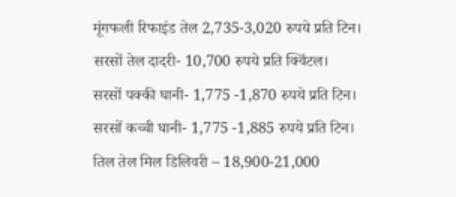मूंगफली रिफाइंड तेल 2,735-3,020 रुपये प्रति टिन।
सरसों तेल दादरी- 10,700 रुपये प्रति क्विंटल।
सरसों पक्की घानी- 1,775 -1,870 रुपये प्रति टिन।
सरसों कच्ची घानी- 1,775 -1,885 रुपये प्रति टिन।
तिल तेल मिल डिलिवरी – 18,900-21,000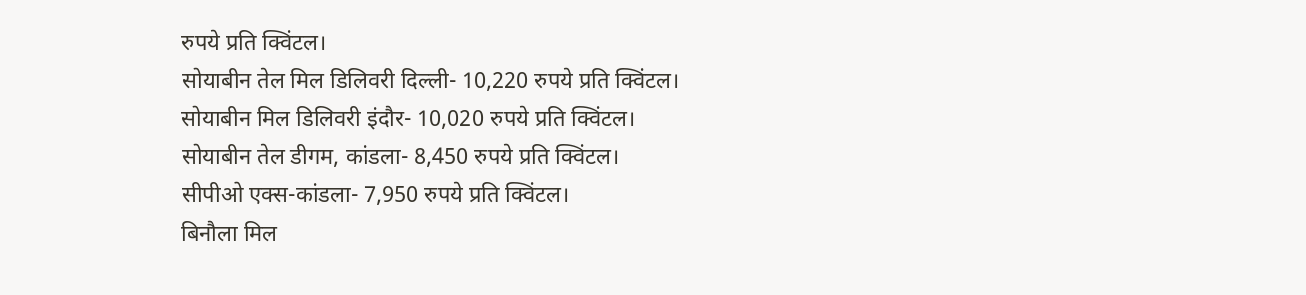रुपये प्रति क्विंटल।
सोयाबीन तेल मिल डिलिवरी दिल्ली- 10,220 रुपये प्रति क्विंटल।
सोयाबीन मिल डिलिवरी इंदौर- 10,020 रुपये प्रति क्विंटल।
सोयाबीन तेल डीगम, कांडला- 8,450 रुपये प्रति क्विंटल।
सीपीओ एक्स-कांडला- 7,950 रुपये प्रति क्विंटल।
बिनौला मिल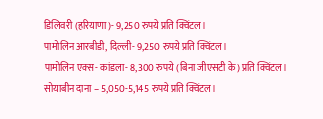डिलिवरी (हरियाणा)- 9,250 रुपये प्रति क्विंटल।
पामोलिन आरबीडी, दिल्ली- 9,250 रुपये प्रति क्विंटल।
पामोलिन एक्स- कांडला- 8,300 रुपये (बिना जीएसटी के) प्रति क्विंटल।
सोयाबीन दाना – 5,050-5,145 रुपये प्रति क्विंटल।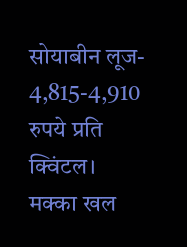सोयाबीन लूज- 4,815-4,910 रुपये प्रति क्विंटल।
मक्का खल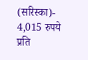(सरिस्का)- 4,015 रुपये प्रति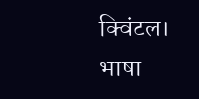क्विंटल।
भाषा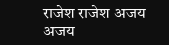राजेश राजेश अजय
अजय